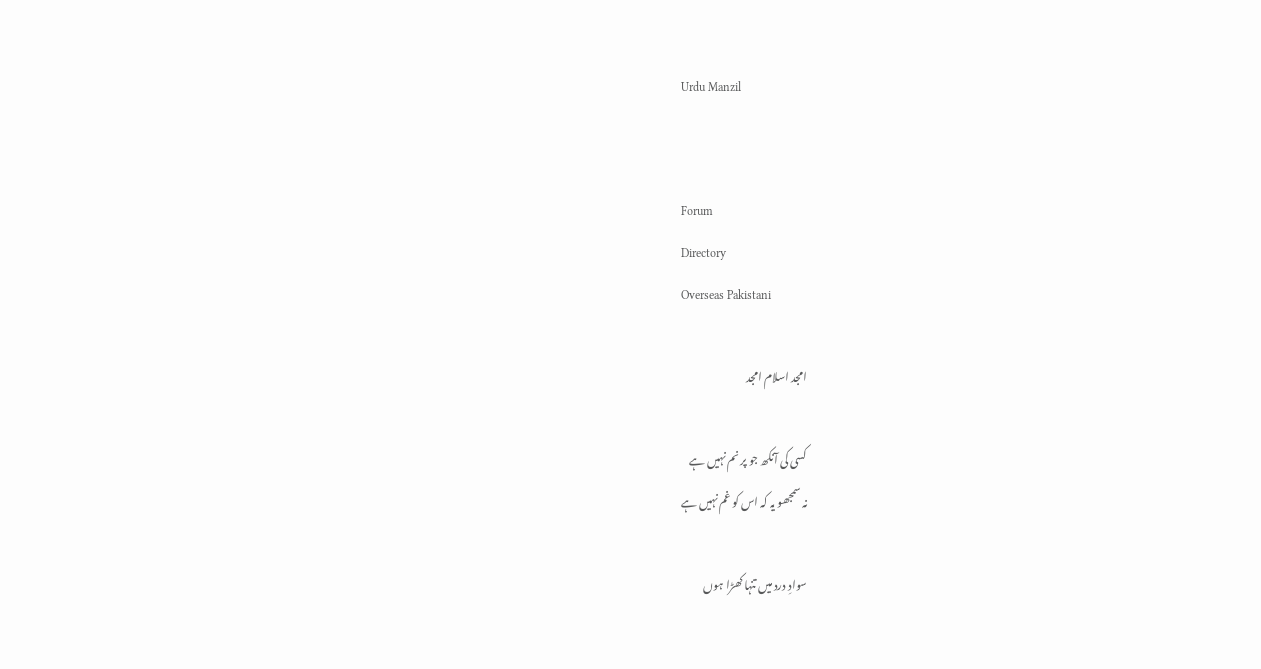Urdu Manzil


Forum
Directory
Overseas Pakistani

امجد اسلام امجد

کسی کی آنکھ جو پر نم نہیں ہے
نہ سمجھو یہ کہ اس کو غم نہیں ہے

سوادِ درد میں تنہا کھڑا ہوں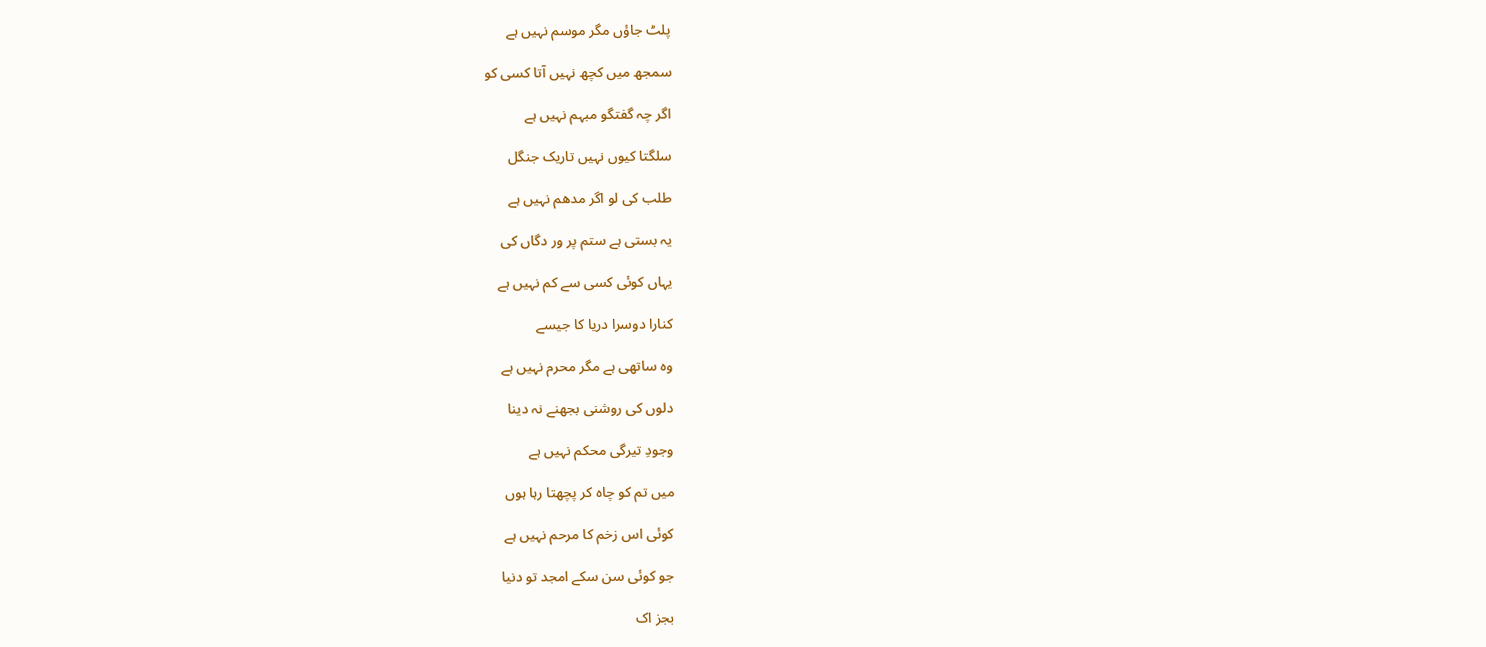پلٹ جاؤں مگر موسم نہیں ہے

سمجھ میں کچھ نہیں آتا کسی کو

اگر چہ گفتگو مبہم نہیں ہے

سلگتا کیوں نہیں تاریک جنگل

طلب کی لو اگر مدھم نہیں ہے

یہ بستی ہے ستم پر ور دگاں کی

یہاں کوئی کسی سے کم نہیں ہے

کنارا دوسرا دریا کا جیسے

وہ ساتھی ہے مگر محرم نہیں ہے

دلوں کی روشنی بجھنے نہ دینا

وجودِ تیرگی محکم نہیں ہے

میں تم کو چاہ کر پچھتا رہا ہوں

کوئی اس زخم کا مرحم نہیں ہے

جو کوئی سن سکے امجد تو دنیا

بجز اک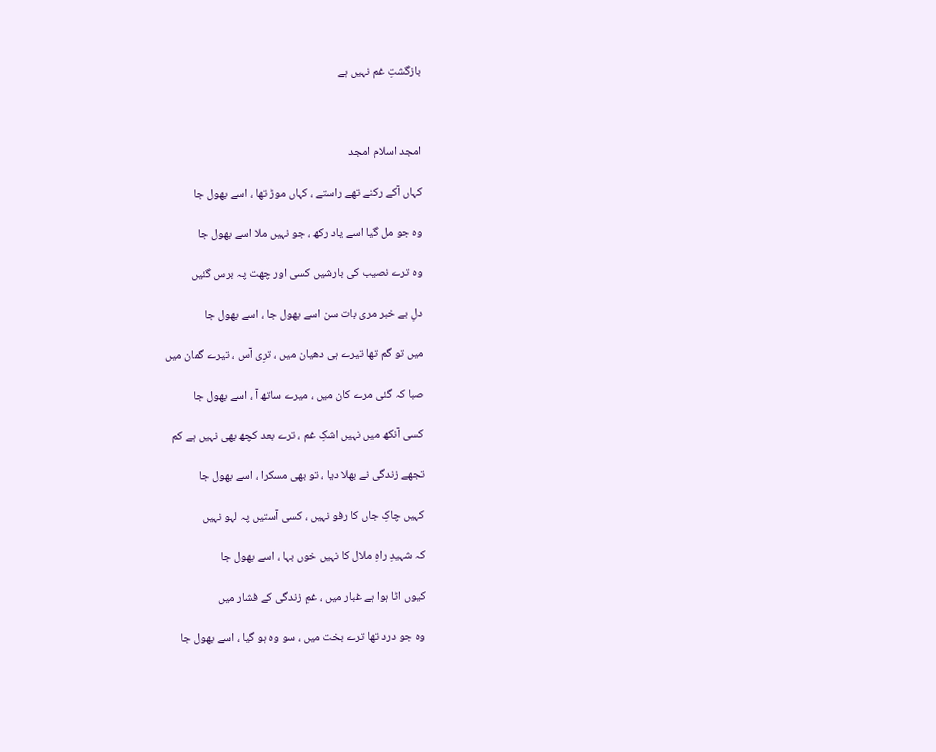بازگشتِ غم نہیں ہے



امجد اسلام امجد

کہاں آکے رکنے تھے راستے ، کہاں موڑ تھا ، اسے بھول جا

وہ جو مل گیا اسے یاد رکھ ، جو نہیں ملا اسے بھول جا

وہ ترے نصیب کی بارشیں کسی اور چھت پہ برس گئیں

دلِ بے خبر مری بات سن اسے بھول جا ، اسے بھول جا

میں تو گم تھا تیرے ہی دھیان میں ، ترِی آس ، تیرے گمان میں

صبا کہ گئی مرے کان میں ، میرے ساتھ آ ، اسے بھول جا

کسی آنکھ میں نہیں اشکِ غم ، ترے بعد کچھ بھی نہیں ہے کم

تجھے زندگی نے بھلا دیا ، تو بھی مسکرا ، اسے بھول جا

کہیں چاکِ جاں کا رفو نہیں ، کسی آستیں پہ لہو نہیں

کہ شہیدِ راہِ ملال کا نہیں خوں بہا ، اسے بھول جا

کیوں اٹا ہوا ہے غبار میں ، غمِ زندگی کے فشار میں

وہ جو درد تھا ترے بخت میں ، سو وہ ہو گیا ، اسے بھول جا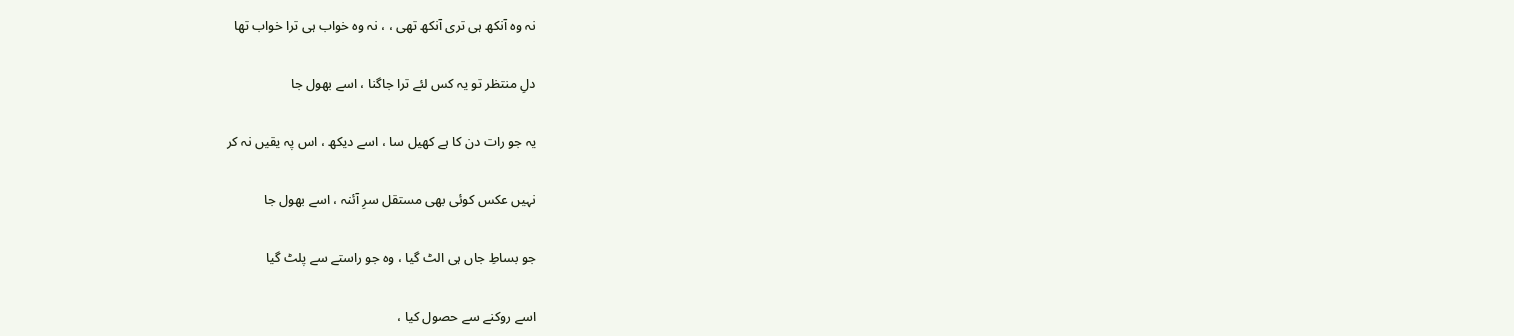نہ وہ آنکھ ہی تری آنکھ تھی ، ، نہ وہ خواب ہی ترا خواب تھا

دلِ منتظر تو یہ کس لئے ترا جاگنا ، اسے بھول جا

یہ جو رات دن کا ہے کھیل سا ، اسے دیکھ ، اس پہ یقیں نہ کر

نہیں عکس کوئی بھی مستقل سرِ آئنہ ، اسے بھول جا

جو بساطِ جاں ہی الٹ گیا ، وہ جو راستے سے پلٹ گیا

اسے روکنے سے حصول کیا ،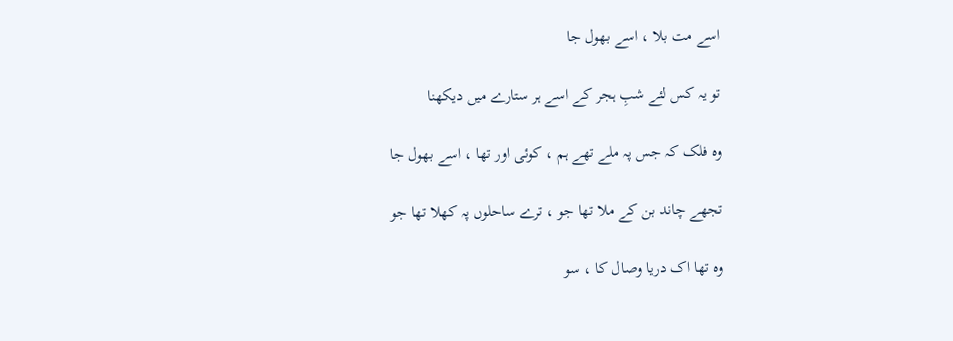اسے مت بلا ، اسے بھول جا

تو یہ کس لئے شبِ ہجر کے اسے ہر ستارے میں دیکھنا

وہ فلک کہ جس پہ ملے تھے ہم ، کوئی اور تھا ، اسے بھول جا

تجھے چاند بن کے ملا تھا جو ، ترے ساحلوں پہ کھلا تھا جو

وہ تھا اک دریا وصال کا ، سو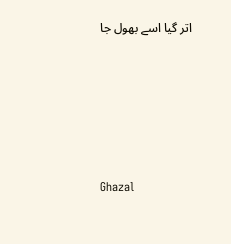اتر گیا اسے بھول جا





Ghazal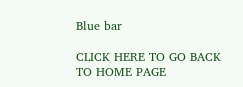Blue bar

CLICK HERE TO GO BACK TO HOME PAGE